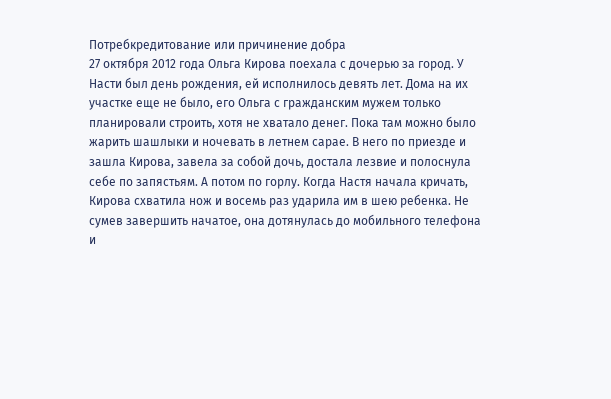Потребкредитование или причинение добра
27 октября 2012 года Ольга Кирова поехала с дочерью за город. У Насти был день рождения, ей исполнилось девять лет. Дома на их участке еще не было, его Ольга с гражданским мужем только планировали строить, хотя не хватало денег. Пока там можно было жарить шашлыки и ночевать в летнем сарае. В него по приезде и зашла Кирова, завела за собой дочь, достала лезвие и полоснула себе по запястьям. А потом по горлу. Когда Настя начала кричать, Кирова схватила нож и восемь раз ударила им в шею ребенка. Не сумев завершить начатое, она дотянулась до мобильного телефона и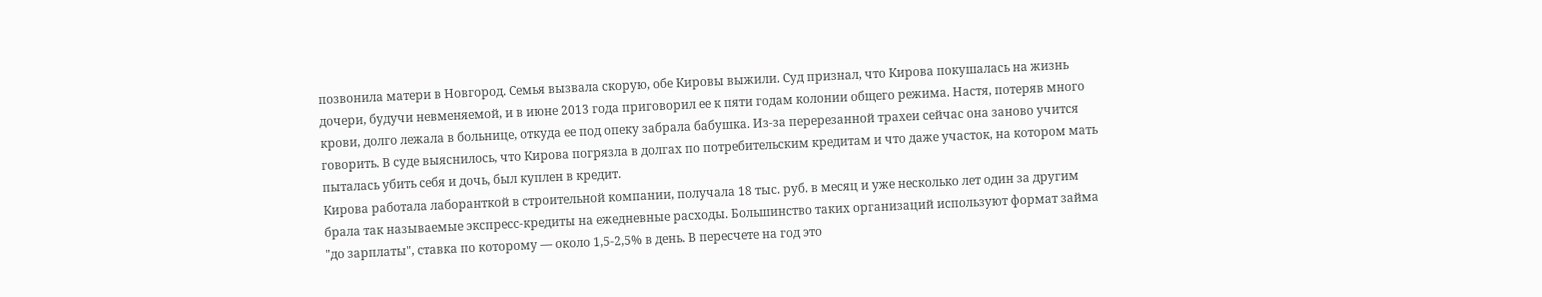позвонила матери в Новгород. Семья вызвала скорую, обе Кировы выжили. Суд признал, что Кирова покушалась на жизнь дочери, будучи невменяемой, и в июне 2013 года приговорил ее к пяти годам колонии общего режима. Настя, потеряв много крови, долго лежала в больнице, откуда ее под опеку забрала бабушка. Из-за перерезанной трахеи сейчас она заново учится говорить. В суде выяснилось, что Кирова погрязла в долгах по потребительским кредитам и что даже участок, на котором мать пыталась убить себя и дочь, был куплен в кредит.
Кирова работала лаборанткой в строительной компании, получала 18 тыс. руб. в месяц и уже несколько лет один за другим брала так называемые экспресс-кредиты на ежедневные расходы. Большинство таких организаций используют формат займа "до зарплаты", ставка по которому — около 1,5-2,5% в день. В пересчете на год это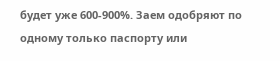будет уже 600-900%. Заем одобряют по одному только паспорту или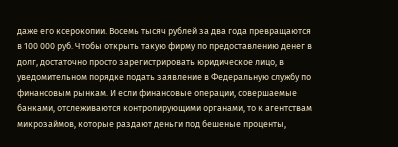даже его ксерокопии. Восемь тысяч рублей за два года превращаются в 100 000 руб. Чтобы открыть такую фирму по предоставлению денег в долг, достаточно просто зарегистрировать юридическое лицо, в уведомительном порядке подать заявление в Федеральную службу по финансовым рынкам. И если финансовые операции, совершаемые банками, отслеживаются контролирующими органами, то к агентствам микрозаймов, которые раздают деньги под бешеные проценты,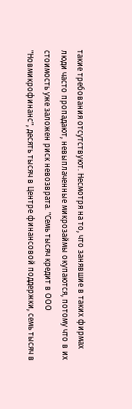такие требования отсутствуют. Несмотря на то, что занявшие в таких фирмах люди часто пропадают, невыплаченные микрозаймы окупаются, потому что в их стоимость уже заложен риск невозврата. "Семь тысяч кредит в ООО "Новмикрофинанс", десять тысяч в Центре финансовой поддержки, семь тысяч в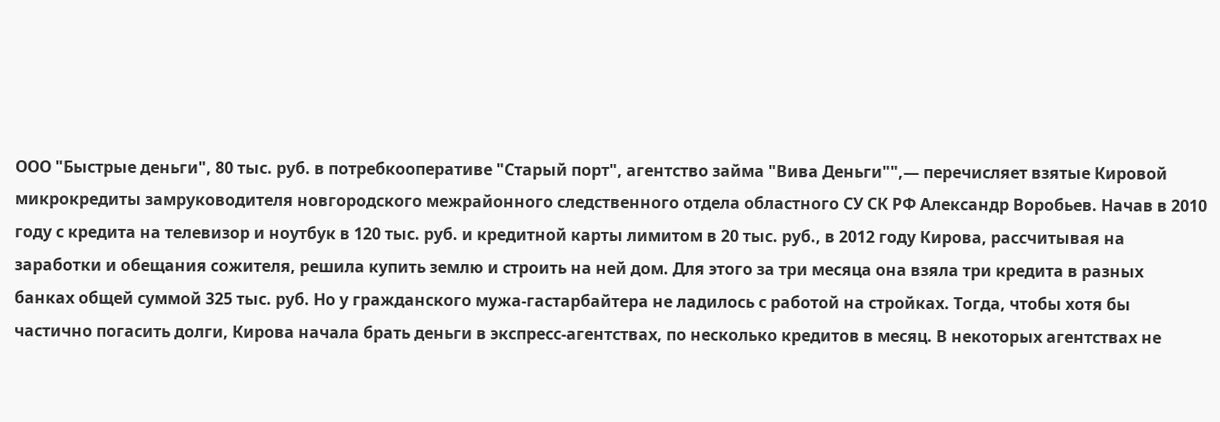ООО "Быстрые деньги", 80 тыс. руб. в потребкооперативе "Старый порт", агентство займа "Вива Деньги"",— перечисляет взятые Кировой микрокредиты замруководителя новгородского межрайонного следственного отдела областного СУ СК РФ Александр Воробьев. Начав в 2010 году с кредита на телевизор и ноутбук в 120 тыс. руб. и кредитной карты лимитом в 20 тыс. руб., в 2012 году Кирова, рассчитывая на заработки и обещания сожителя, решила купить землю и строить на ней дом. Для этого за три месяца она взяла три кредита в разных банках общей суммой 325 тыс. руб. Но у гражданского мужа-гастарбайтера не ладилось с работой на стройках. Тогда, чтобы хотя бы частично погасить долги, Кирова начала брать деньги в экспресс-агентствах, по несколько кредитов в месяц. В некоторых агентствах не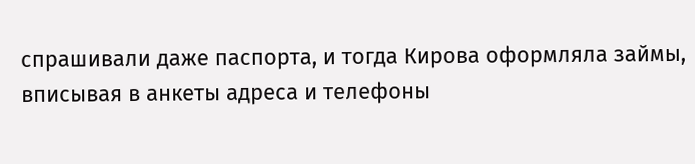спрашивали даже паспорта, и тогда Кирова оформляла займы, вписывая в анкеты адреса и телефоны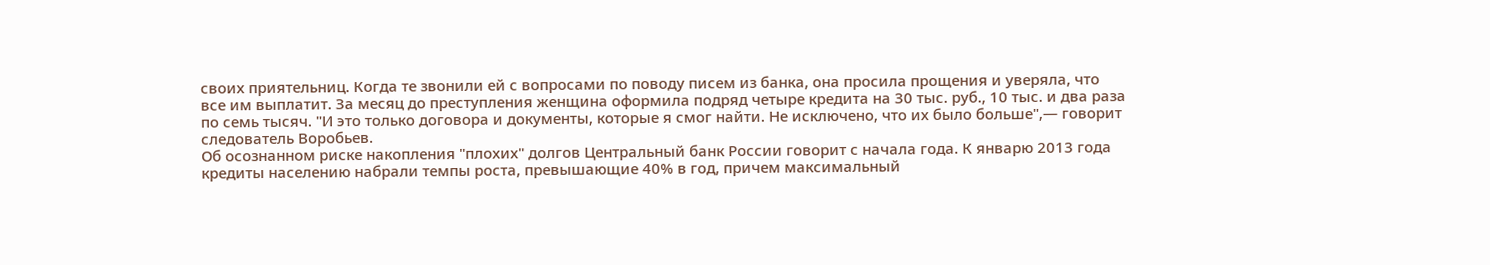своих приятельниц. Когда те звонили ей с вопросами по поводу писем из банка, она просила прощения и уверяла, что все им выплатит. За месяц до преступления женщина оформила подряд четыре кредита на 30 тыс. руб., 10 тыс. и два раза по семь тысяч. "И это только договора и документы, которые я смог найти. Не исключено, что их было больше",— говорит следователь Воробьев.
Об осознанном риске накопления "плохих" долгов Центральный банк России говорит с начала года. К январю 2013 года кредиты населению набрали темпы роста, превышающие 40% в год, причем максимальный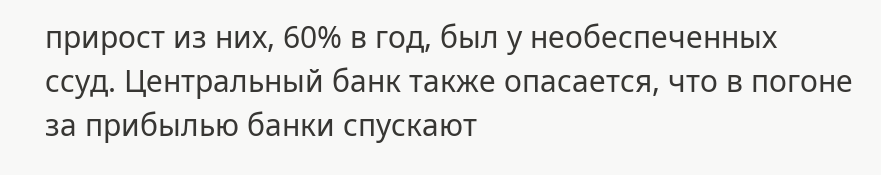прирост из них, 60% в год, был у необеспеченных ссуд. Центральный банк также опасается, что в погоне за прибылью банки спускают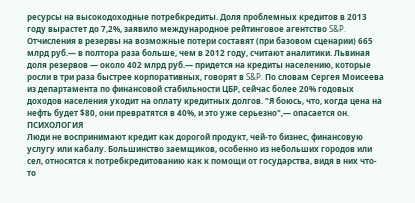ресурсы на высокодоходные потребкредиты. Доля проблемных кредитов в 2013 году вырастет до 7,2%, заявило международное рейтинговое агентство S&P. Отчисления в резервы на возможные потери составят (при базовом сценарии) 665 млрд руб.— в полтора раза больше, чем в 2012 году, считают аналитики. Львиная доля резервов — около 402 млрд руб.— придется на кредиты населению, которые росли в три раза быстрее корпоративных, говорят в S&P. По словам Сергея Моисеева из департамента по финансовой стабильности ЦБР, сейчас более 20% годовых доходов населения уходит на оплату кредитных долгов. "Я боюсь, что, когда цена на нефть будет $80, они превратятся в 40%, и это уже серьезно",— опасается он.
ПСИХОЛОГИЯ
Люди не воспринимают кредит как дорогой продукт, чей-то бизнес, финансовую услугу или кабалу. Большинство заемщиков, особенно из небольших городов или сел, относятся к потребкредитованию как к помощи от государства, видя в них что-то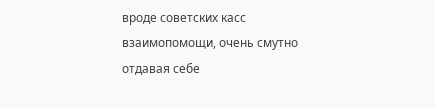вроде советских касс взаимопомощи, очень смутно отдавая себе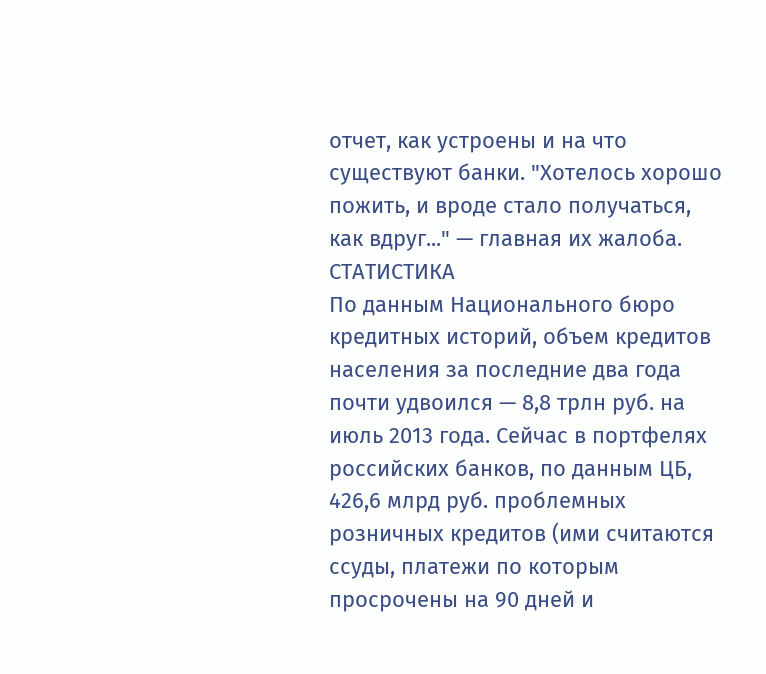отчет, как устроены и на что существуют банки. "Хотелось хорошо пожить, и вроде стало получаться, как вдруг..." — главная их жалоба.
СТАТИСТИКА
По данным Национального бюро кредитных историй, объем кредитов населения за последние два года почти удвоился — 8,8 трлн руб. на июль 2013 года. Сейчас в портфелях российских банков, по данным ЦБ, 426,6 млрд руб. проблемных розничных кредитов (ими считаются ссуды, платежи по которым просрочены на 90 дней и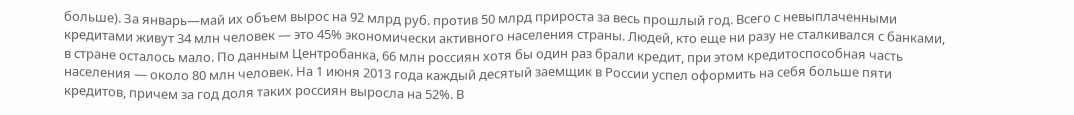больше). За январь—май их объем вырос на 92 млрд руб. против 50 млрд прироста за весь прошлый год. Всего с невыплаченными кредитами живут 34 млн человек — это 45% экономически активного населения страны. Людей, кто еще ни разу не сталкивался с банками, в стране осталось мало. По данным Центробанка, 66 млн россиян хотя бы один раз брали кредит, при этом кредитоспособная часть населения — около 80 млн человек. На 1 июня 2013 года каждый десятый заемщик в России успел оформить на себя больше пяти кредитов, причем за год доля таких россиян выросла на 52%. В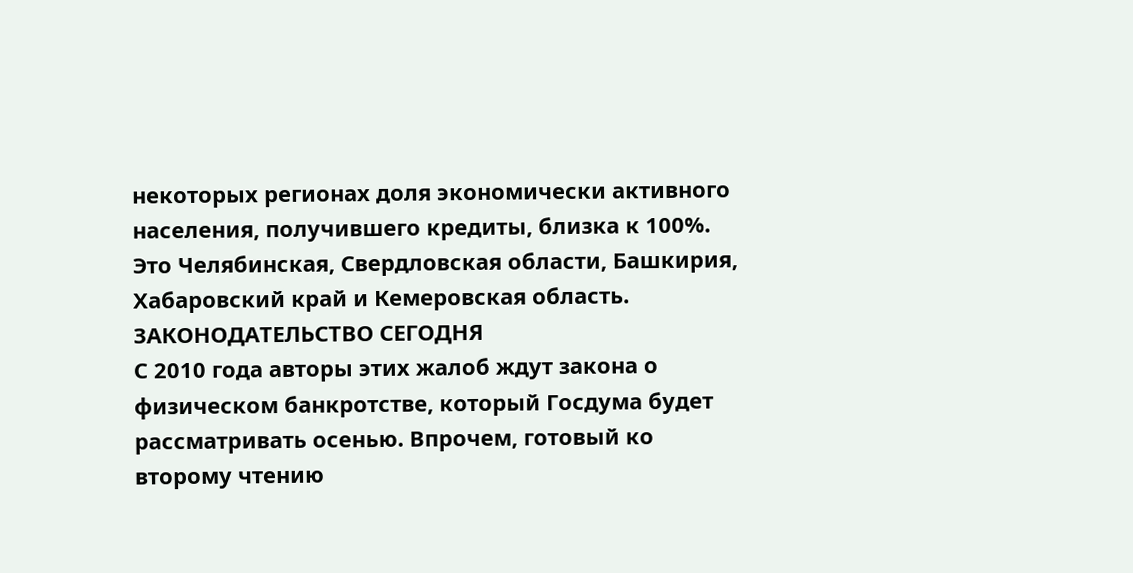некоторых регионах доля экономически активного населения, получившего кредиты, близка к 100%. Это Челябинская, Свердловская области, Башкирия, Хабаровский край и Кемеровская область.
ЗАКОНОДАТЕЛЬСТВО СЕГОДНЯ
С 2010 года авторы этих жалоб ждут закона о физическом банкротстве, который Госдума будет рассматривать осенью. Впрочем, готовый ко второму чтению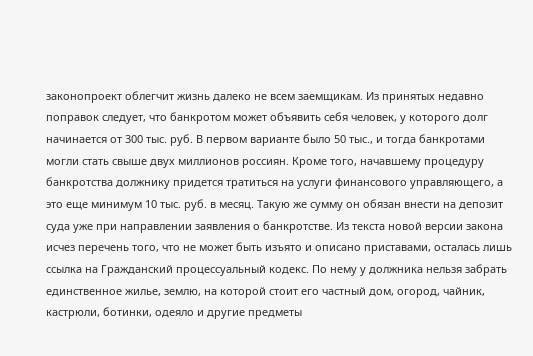законопроект облегчит жизнь далеко не всем заемщикам. Из принятых недавно поправок следует, что банкротом может объявить себя человек, у которого долг начинается от 300 тыс. руб. В первом варианте было 50 тыс., и тогда банкротами могли стать свыше двух миллионов россиян. Кроме того, начавшему процедуру банкротства должнику придется тратиться на услуги финансового управляющего, а это еще минимум 10 тыс. руб. в месяц. Такую же сумму он обязан внести на депозит суда уже при направлении заявления о банкротстве. Из текста новой версии закона исчез перечень того, что не может быть изъято и описано приставами, осталась лишь ссылка на Гражданский процессуальный кодекс. По нему у должника нельзя забрать единственное жилье, землю, на которой стоит его частный дом, огород, чайник, кастрюли, ботинки, одеяло и другие предметы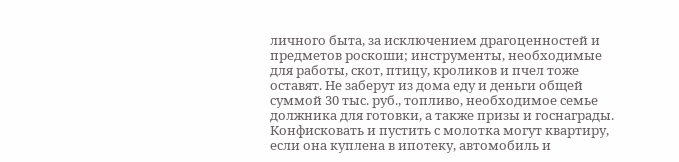личного быта, за исключением драгоценностей и предметов роскоши; инструменты, необходимые для работы, скот, птицу, кроликов и пчел тоже оставят. Не заберут из дома еду и деньги общей суммой 30 тыс. руб., топливо, необходимое семье должника для готовки, а также призы и госнаграды. Конфисковать и пустить с молотка могут квартиру, если она куплена в ипотеку, автомобиль и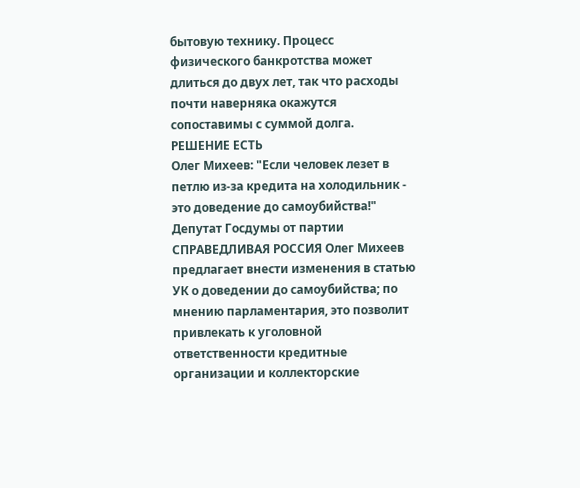бытовую технику. Процесс физического банкротства может длиться до двух лет, так что расходы почти наверняка окажутся сопоставимы с суммой долга.
РЕШЕНИЕ ЕСТЬ
Олег Михеев: "Если человек лезет в петлю из-за кредита на холодильник - это доведение до самоубийства!"
Депутат Госдумы от партии СПРАВЕДЛИВАЯ РОССИЯ Олег Михеев предлагает внести изменения в статью УК о доведении до самоубийства; по мнению парламентария, это позволит привлекать к уголовной ответственности кредитные организации и коллекторские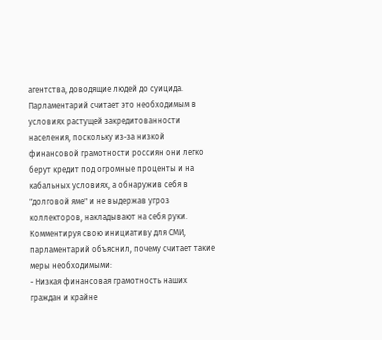агентства, доводящие людей до суицида. Парламентарий считает это необходимым в условиях растущей закредитованности населения, поскольку из-за низкой финансовой грамотности россиян они легко берут кредит под огромные проценты и на кабальных условиях, а обнаружив себя в "долговой яме" и не выдержав угроз коллекторов, накладывают на себя руки.
Комментируя свою инициативу для СМИ, парламентарий объяснил, почему считает такие меры необходимыми:
- Низкая финансовая грамотность наших граждан и крайне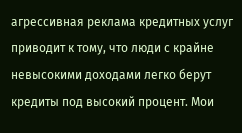агрессивная реклама кредитных услуг приводит к тому, что люди с крайне невысокими доходами легко берут кредиты под высокий процент. Мои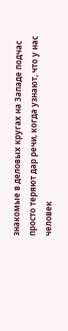знакомые в деловых кругах на Западе подчас просто теряют дар речи, когда узнают, что у нас человек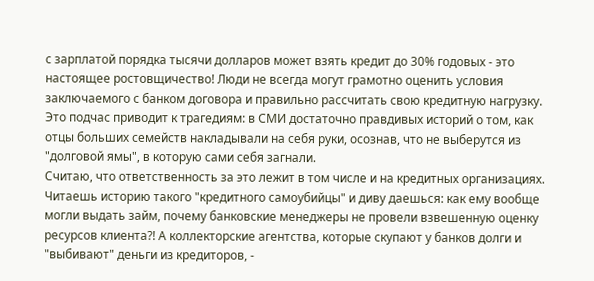с зарплатой порядка тысячи долларов может взять кредит до 30% годовых - это настоящее ростовщичество! Люди не всегда могут грамотно оценить условия заключаемого с банком договора и правильно рассчитать свою кредитную нагрузку. Это подчас приводит к трагедиям: в СМИ достаточно правдивых историй о том, как отцы больших семейств накладывали на себя руки, осознав, что не выберутся из "долговой ямы", в которую сами себя загнали.
Считаю, что ответственность за это лежит в том числе и на кредитных организациях. Читаешь историю такого "кредитного самоубийцы" и диву даешься: как ему вообще могли выдать займ, почему банковские менеджеры не провели взвешенную оценку ресурсов клиента?! А коллекторские агентства, которые скупают у банков долги и "выбивают" деньги из кредиторов, -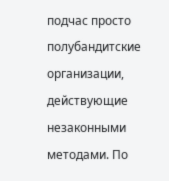подчас просто полубандитские организации, действующие незаконными методами. По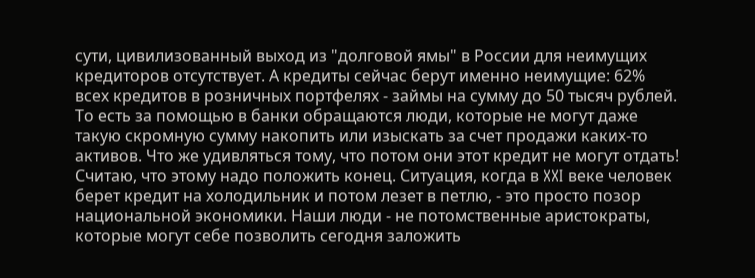сути, цивилизованный выход из "долговой ямы" в России для неимущих кредиторов отсутствует. А кредиты сейчас берут именно неимущие: 62% всех кредитов в розничных портфелях - займы на сумму до 50 тысяч рублей. То есть за помощью в банки обращаются люди, которые не могут даже такую скромную сумму накопить или изыскать за счет продажи каких-то активов. Что же удивляться тому, что потом они этот кредит не могут отдать!
Считаю, что этому надо положить конец. Ситуация, когда в XXI веке человек берет кредит на холодильник и потом лезет в петлю, - это просто позор национальной экономики. Наши люди - не потомственные аристократы, которые могут себе позволить сегодня заложить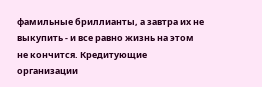фамильные бриллианты, а завтра их не выкупить - и все равно жизнь на этом не кончится. Кредитующие организации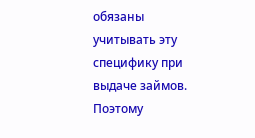обязаны учитывать эту специфику при выдаче займов.
Поэтому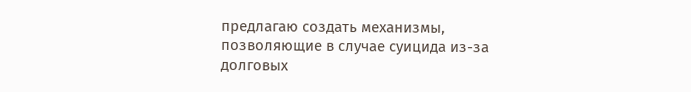предлагаю создать механизмы, позволяющие в случае суицида из-за долговых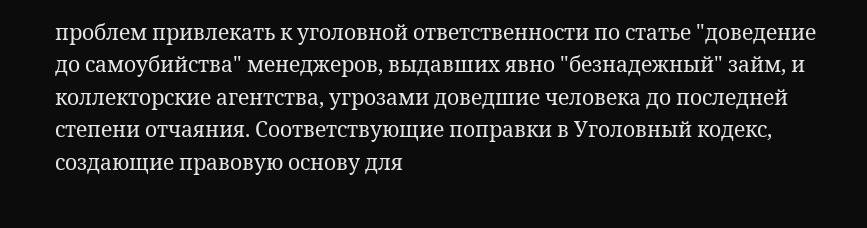проблем привлекать к уголовной ответственности по статье "доведение до самоубийства" менеджеров, выдавших явно "безнадежный" займ, и коллекторские агентства, угрозами доведшие человека до последней степени отчаяния. Соответствующие поправки в Уголовный кодекс, создающие правовую основу для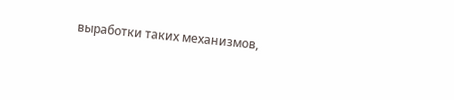выработки таких механизмов,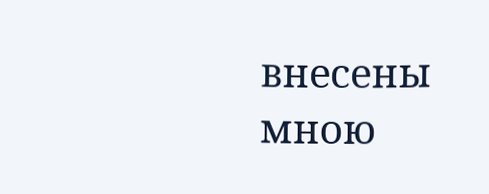внесены мною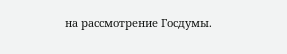на рассмотрение Госдумы.